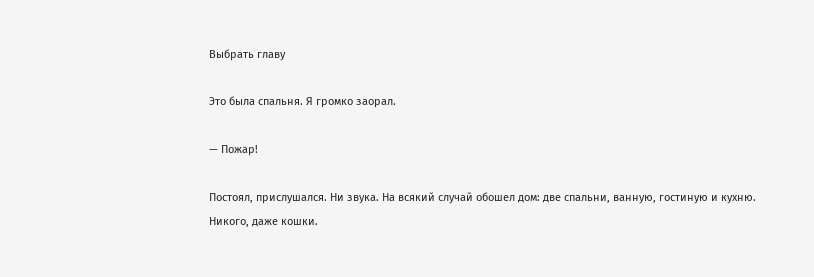Выбрать главу

Это была спальня. Я громко заорал.

— Пожар!

Постоял, прислушался. Ни звука. На всякий случай обошел дом: две спальни, ванную, гостиную и кухню. Никого, даже кошки.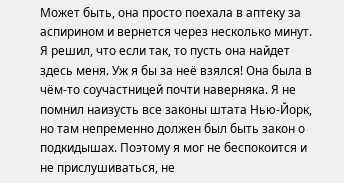Может быть, она просто поехала в аптеку за аспирином и вернется через несколько минут. Я решил, что если так, то пусть она найдет здесь меня. Уж я бы за неё взялся! Она была в чём-то соучастницей почти наверняка. Я не помнил наизусть все законы штата Нью-Йорк, но там непременно должен был быть закон о подкидышах. Поэтому я мог не беспокоится и не прислушиваться, не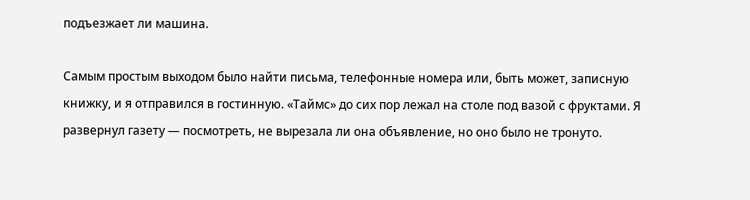подъезжает ли машина.

Самым простым выходом было найти письма, телефонные номера или, быть может, записную книжку, и я отправился в гостинную. «Таймс» до сих пор лежал на столе под вазой с фруктами. Я развернул газету — посмотреть, не вырезала ли она объявление, но оно было не тронуто.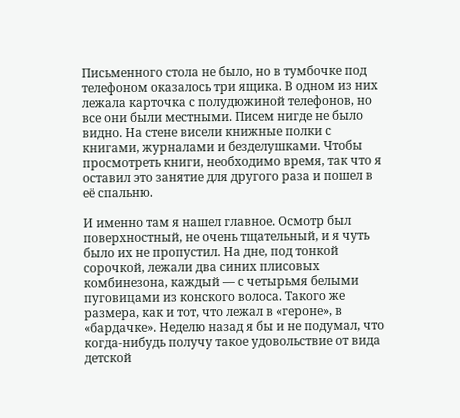Письменного стола не было, но в тумбочке под телефоном оказалось три ящика. В одном из них лежала карточка с полудюжиной телефонов, но все они были местными. Писем нигде не было видно. На стене висели книжные полки с книгами, журналами и безделушками. Чтобы просмотреть книги, необходимо время, так что я оставил это занятие для другого раза и пошел в её спальню.

И именно там я нашел главное. Осмотр был поверхностный, не очень тщательный, и я чуть было их не пропустил. На дне, под тонкой сорочкой, лежали два синих плисовых комбинезона, каждый — с четырьмя белыми пуговицами из конского волоса. Такого же размера, как и тот, что лежал в «героне», в «бардачке». Неделю назад я бы и не подумал, что когда-нибудь получу такое удовольствие от вида детской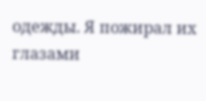одежды. Я пожирал их глазами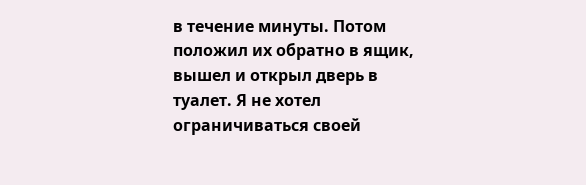в течение минуты. Потом положил их обратно в ящик, вышел и открыл дверь в туалет. Я не хотел ограничиваться своей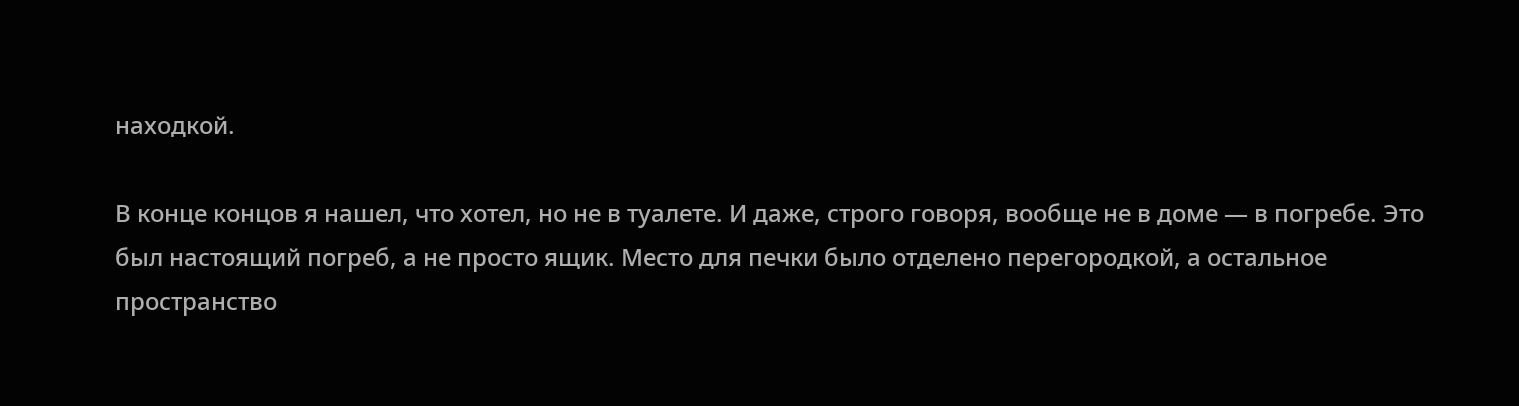находкой.

В конце концов я нашел, что хотел, но не в туалете. И даже, строго говоря, вообще не в доме — в погребе. Это был настоящий погреб, а не просто ящик. Место для печки было отделено перегородкой, а остальное пространство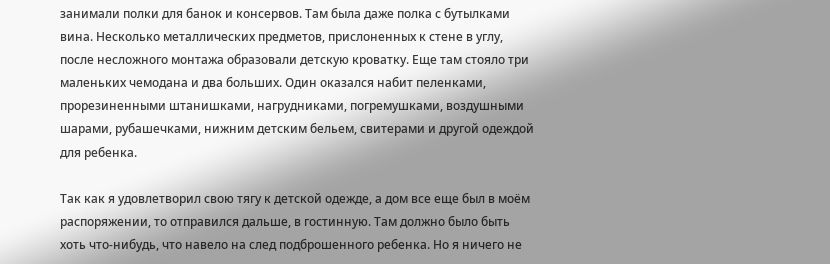занимали полки для банок и консервов. Там была даже полка с бутылками вина. Несколько металлических предметов, прислоненных к стене в углу, после несложного монтажа образовали детскую кроватку. Еще там стояло три маленьких чемодана и два больших. Один оказался набит пеленками, прорезиненными штанишками, нагрудниками, погремушками, воздушными шарами, рубашечками, нижним детским бельем, свитерами и другой одеждой для ребенка.

Так как я удовлетворил свою тягу к детской одежде, а дом все еще был в моём распоряжении, то отправился дальше, в гостинную. Там должно было быть хоть что-нибудь, что навело на след подброшенного ребенка. Но я ничего не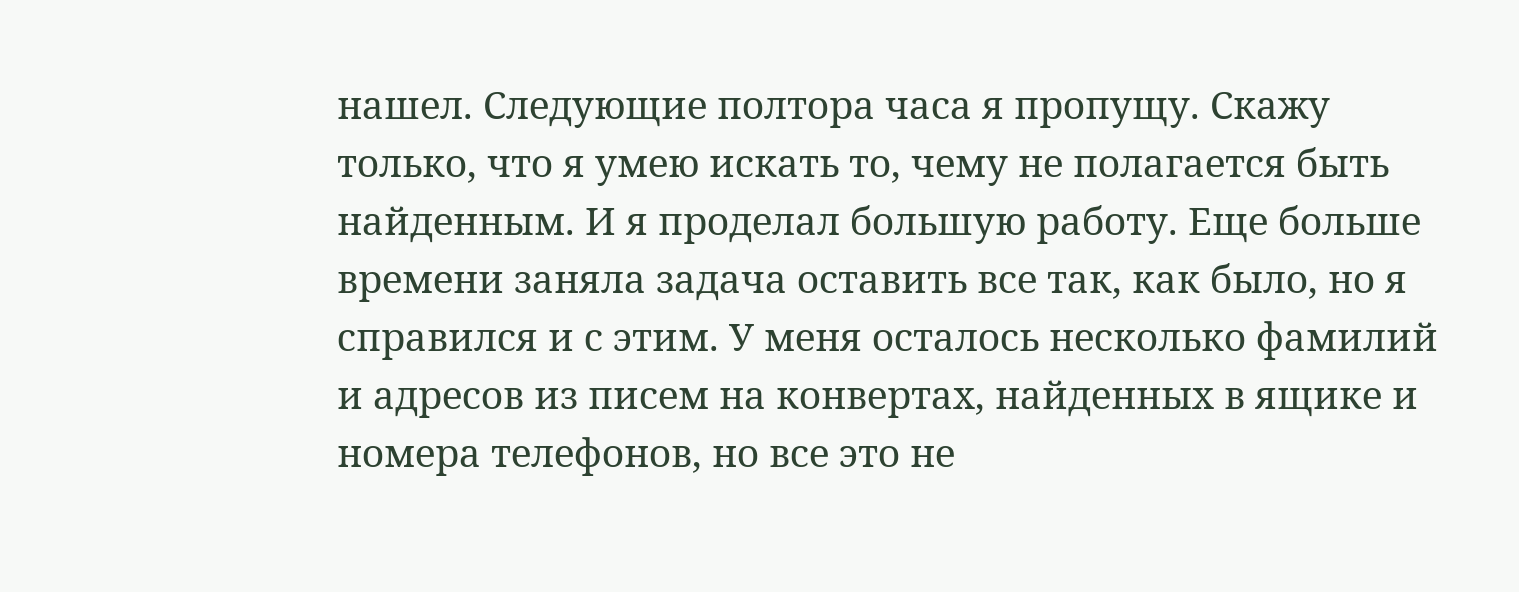нашел. Следующие полтора часа я пропущу. Скажу только, что я умею искать то, чему не полагается быть найденным. И я проделал большую работу. Еще больше времени заняла задача оставить все так, как было, но я справился и с этим. У меня осталось несколько фамилий и адресов из писем на конвертах, найденных в ящике и номера телефонов, но все это не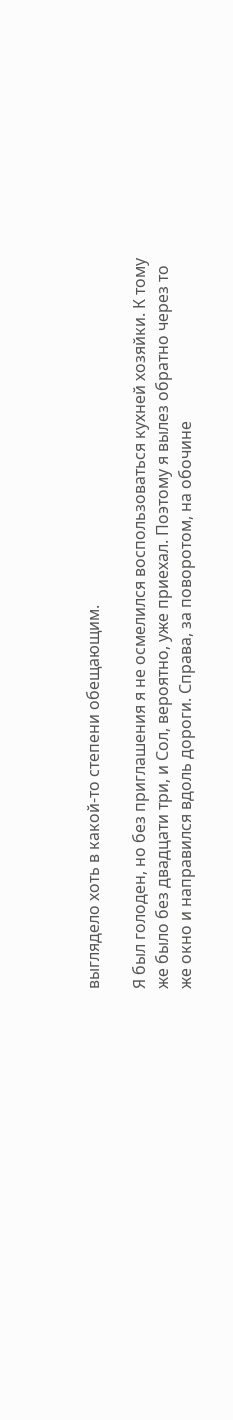выглядело хоть в какой-то степени обещающим.

Я был голоден, но без приглашения я не осмелился воспользоваться кухней хозяйки. К тому же было без двадцати три, и Сол, вероятно, уже приехал. Поэтому я вылез обратно через то же окно и направился вдоль дороги. Справа, за поворотом, на обочине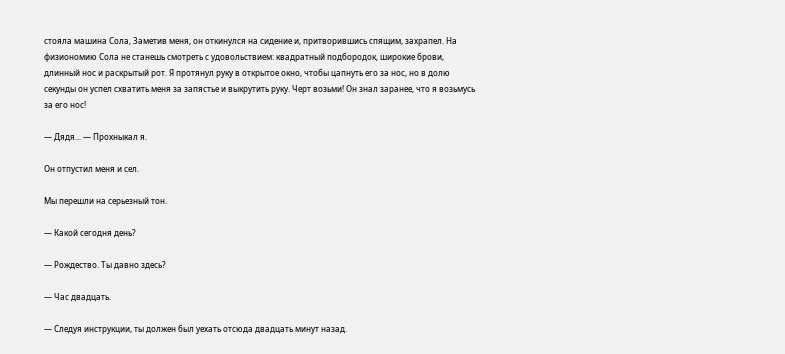стояла машина Сола, Заметив меня, он откинулся на сидение и, притворившись спящим, захрапел. На физиономию Сола не станешь смотреть с удовольствием: квадратный подбородок, широкие брови, длинный нос и раскрытый рот. Я протянул руку в открытое окно, чтобы цапнуть его за нос, но в долю секунды он успел схватить меня за запястье и выкрутить руку. Черт возьми! Он знал заранее, что я возьмусь за его нос!

— Дядя... — Прохныкал я.

Он отпустил меня и сел.

Мы перешли на серьезный тон.

— Какой сегодня день?

— Рождество. Ты давно здесь?

— Час двадцать.

— Следуя инструкции, ты должен был уехать отсюда двадцать минут назад.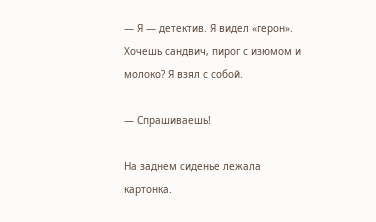— Я — детектив. Я видел «герон». Хочешь сандвич, пирог с изюмом и молоко? Я взял с собой.

— Спрашиваешь!

На заднем сиденье лежала картонка.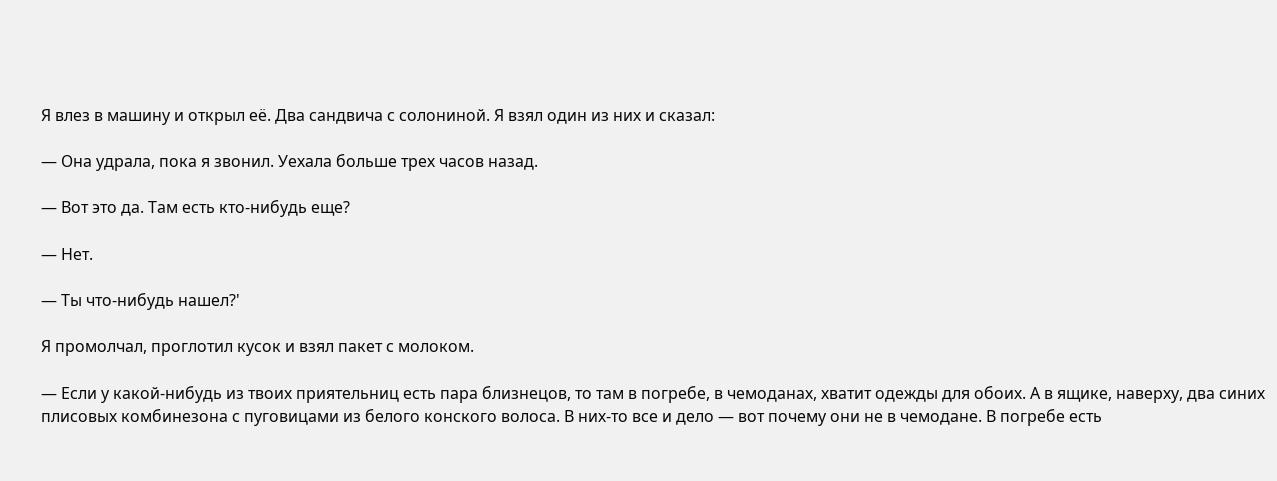Я влез в машину и открыл её. Два сандвича с солониной. Я взял один из них и сказал:

— Она удрала, пока я звонил. Уехала больше трех часов назад.

— Вот это да. Там есть кто-нибудь еще?

— Нет.

— Ты что-нибудь нашел?'

Я промолчал, проглотил кусок и взял пакет с молоком.

— Если у какой-нибудь из твоих приятельниц есть пара близнецов, то там в погребе, в чемоданах, хватит одежды для обоих. А в ящике, наверху, два синих плисовых комбинезона с пуговицами из белого конского волоса. В них-то все и дело — вот почему они не в чемодане. В погребе есть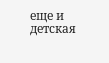еще и детская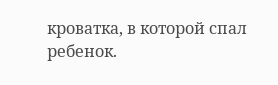кроватка, в которой спал ребенок.